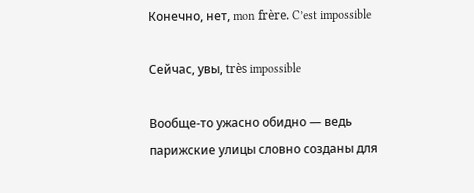Конечно, нет, mon frère. C’est impossible

Сейчас, увы, très impossible

Вообще-то ужасно обидно — ведь парижские улицы словно созданы для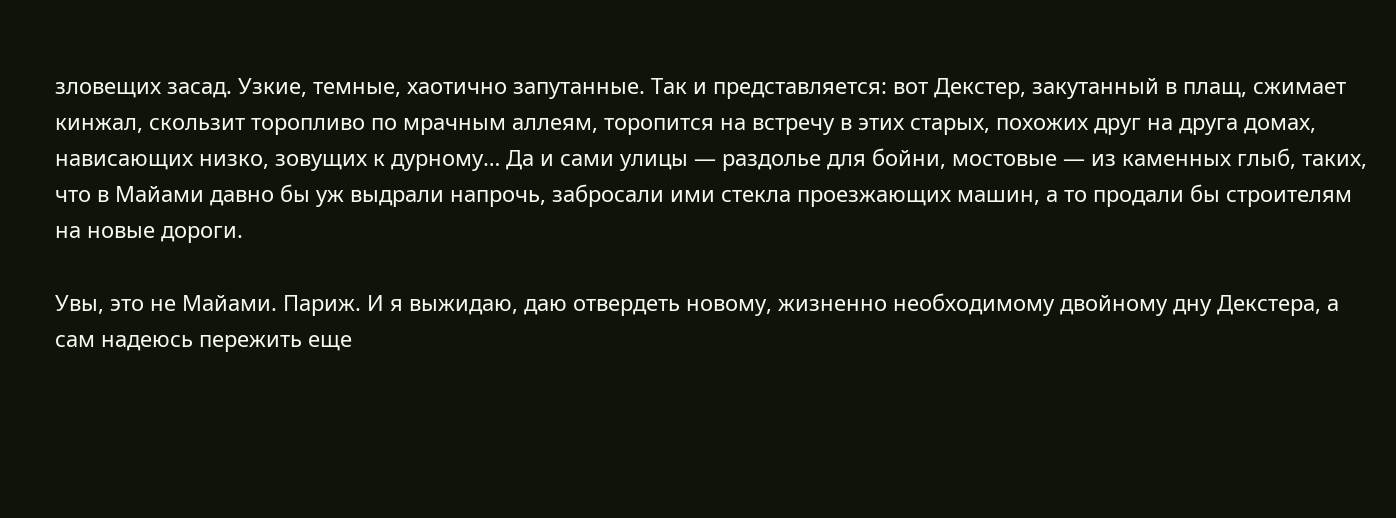зловещих засад. Узкие, темные, хаотично запутанные. Так и представляется: вот Декстер, закутанный в плащ, сжимает кинжал, скользит торопливо по мрачным аллеям, торопится на встречу в этих старых, похожих друг на друга домах, нависающих низко, зовущих к дурному… Да и сами улицы — раздолье для бойни, мостовые — из каменных глыб, таких, что в Майами давно бы уж выдрали напрочь, забросали ими стекла проезжающих машин, а то продали бы строителям на новые дороги.

Увы, это не Майами. Париж. И я выжидаю, даю отвердеть новому, жизненно необходимому двойному дну Декстера, а сам надеюсь пережить еще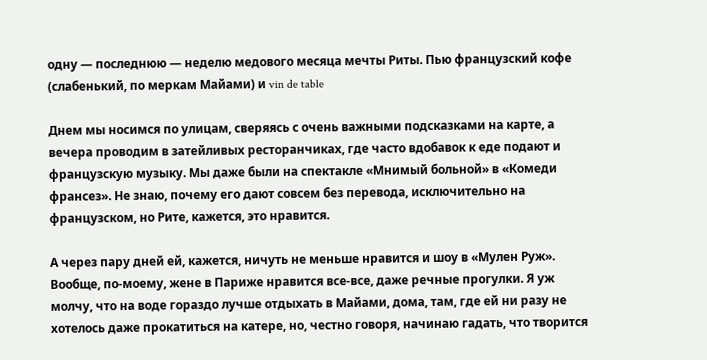одну — последнюю — неделю медового месяца мечты Риты. Пью французский кофе (слабенький, по меркам Майами) и vin de table

Днем мы носимся по улицам, сверяясь с очень важными подсказками на карте, а вечера проводим в затейливых ресторанчиках, где часто вдобавок к еде подают и французскую музыку. Мы даже были на спектакле «Мнимый больной» в «Комеди франсез». Не знаю, почему его дают совсем без перевода, исключительно на французском, но Рите, кажется, это нравится.

А через пару дней ей, кажется, ничуть не меньше нравится и шоу в «Мулен Руж». Вообще, по-моему, жене в Париже нравится все-все, даже речные прогулки. Я уж молчу, что на воде гораздо лучше отдыхать в Майами, дома, там, где ей ни разу не хотелось даже прокатиться на катере, но, честно говоря, начинаю гадать, что творится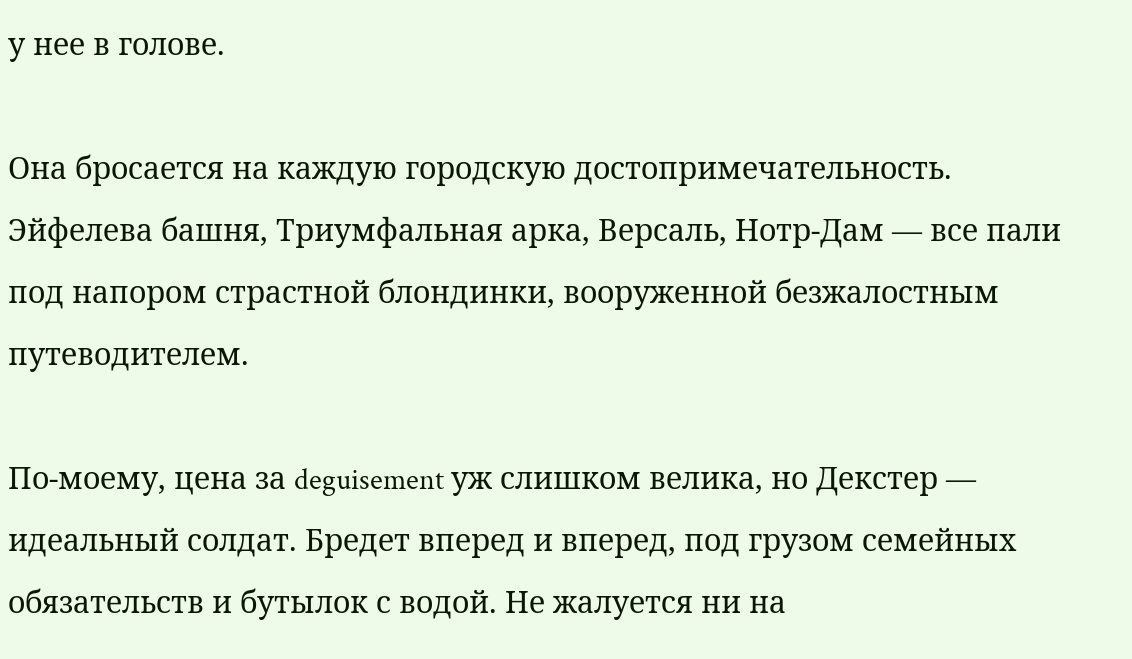у нее в голове.

Она бросается на каждую городскую достопримечательность. Эйфелева башня, Триумфальная арка, Версаль, Нотр-Дам — все пали под напором страстной блондинки, вооруженной безжалостным путеводителем.

По-моему, цена за deguisement уж слишком велика, но Декстер — идеальный солдат. Бредет вперед и вперед, под грузом семейных обязательств и бутылок с водой. Не жалуется ни на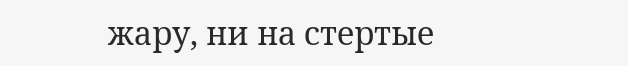жару, ни на стертые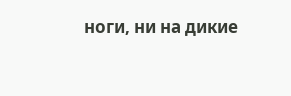ноги, ни на дикие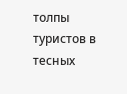толпы туристов в тесных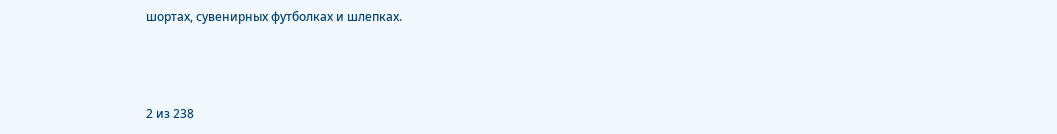шортах, сувенирных футболках и шлепках.



2 из 238